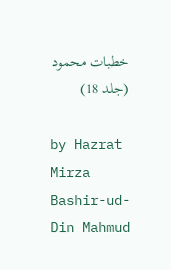خطبات محمود (جلد 18)

by Hazrat Mirza Bashir-ud-Din Mahmud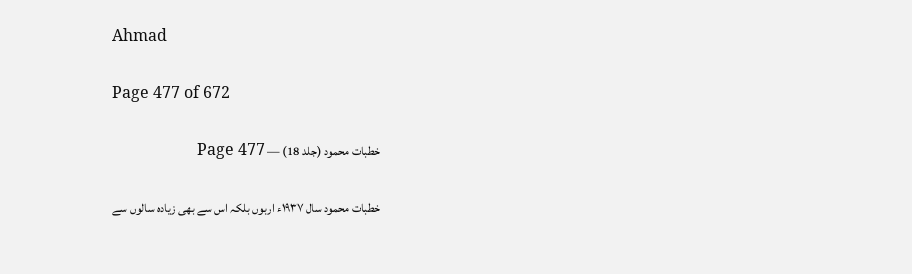Ahmad

Page 477 of 672

خطبات محمود (جلد 18) — Page 477

خطبات محمود سال ۱۹۳۷ء اربوں بلکہ اس سے بھی زیادہ سالوں سے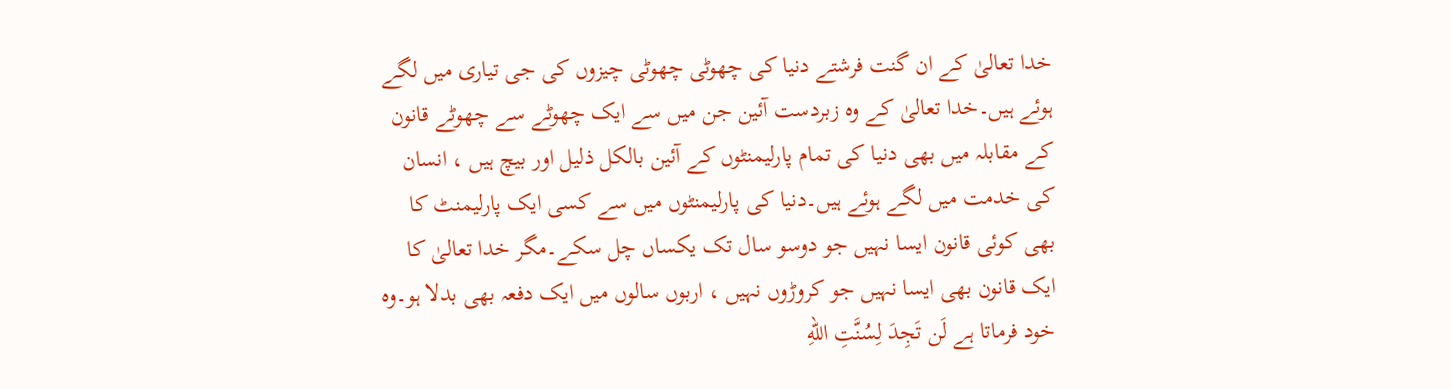خدا تعالیٰ کے ان گنت فرشتے دنیا کی چھوٹی چھوٹی چیزوں کی جی تیاری میں لگے ہوئے ہیں۔خدا تعالیٰ کے وہ زبردست آئین جن میں سے ایک چھوٹے سے چھوٹے قانون کے مقابلہ میں بھی دنیا کی تمام پارلیمنٹوں کے آئین بالکل ذلیل اور بیچ ہیں ، انسان کی خدمت میں لگے ہوئے ہیں۔دنیا کی پارلیمنٹوں میں سے کسی ایک پارلیمنٹ کا بھی کوئی قانون ایسا نہیں جو دوسو سال تک یکساں چل سکے۔مگر خدا تعالیٰ کا ایک قانون بھی ایسا نہیں جو کروڑوں نہیں ، اربوں سالوں میں ایک دفعہ بھی بدلا ہو۔وہ خود فرماتا ہے لَن تَجِدَ لِسُنَّتِ اللهِ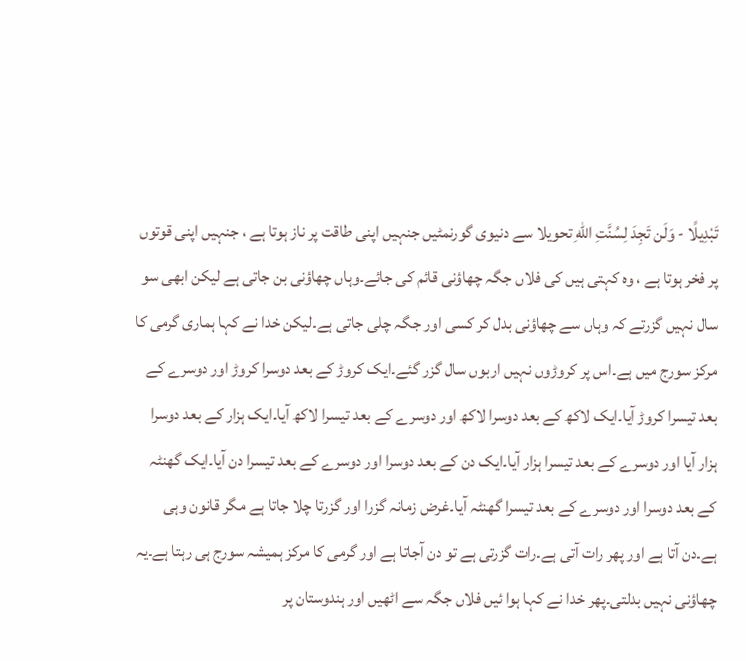تَبْدِيلًا - وَلَن تَجِدَ لِسُنَّتِ اللهِ تحويلا سے دنیوی گورنمٹیں جنہیں اپنی طاقت پر ناز ہوتا ہے ، جنہیں اپنی قوتوں پر فخر ہوتا ہے ، وہ کہتی ہیں کی فلاں جگہ چھاؤنی قائم کی جائے۔وہاں چھاؤنی بن جاتی ہے لیکن ابھی سو سال نہیں گزرتے کہ وہاں سے چھاؤنی بدل کر کسی اور جگہ چلی جاتی ہے۔لیکن خدا نے کہا ہماری گرمی کا مرکز سورج میں ہے۔اس پر کروڑوں نہیں اربوں سال گزر گئے۔ایک کروڑ کے بعد دوسرا کروڑ اور دوسرے کے بعد تیسرا کروڑ آیا۔ایک لاکھ کے بعد دوسرا لاکھ اور دوسرے کے بعد تیسرا لاکھ آیا۔ایک ہزار کے بعد دوسرا ہزار آیا اور دوسرے کے بعد تیسرا ہزار آیا۔ایک دن کے بعد دوسرا اور دوسرے کے بعد تیسرا دن آیا۔ایک گھنٹہ کے بعد دوسرا اور دوسرے کے بعد تیسرا گھنٹہ آیا۔غرض زمانہ گزرا اور گزرتا چلا جاتا ہے مگر قانون وہی ہے۔دن آتا ہے اور پھر رات آتی ہے۔رات گزرتی ہے تو دن آجاتا ہے اور گرمی کا مرکز ہمیشہ سورج ہی رہتا ہے۔یہ چھاؤنی نہیں بدلتی۔پھر خدا نے کہا ہوا ئیں فلاں جگہ سے اٹھیں اور ہندوستان پر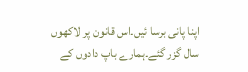اپنا پانی برسا ئیں۔اس قانون پر لاکھوں سال گزر گئے۔ہمارے باپ دادوں کے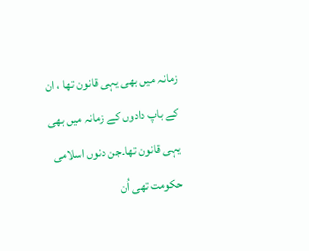زمانہ میں بھی یہی قانون تھا ، ان کے باپ دادوں کے زمانہ میں بھی یہی قانون تھا۔جن دنوں اسلامی حکومت تھی اُن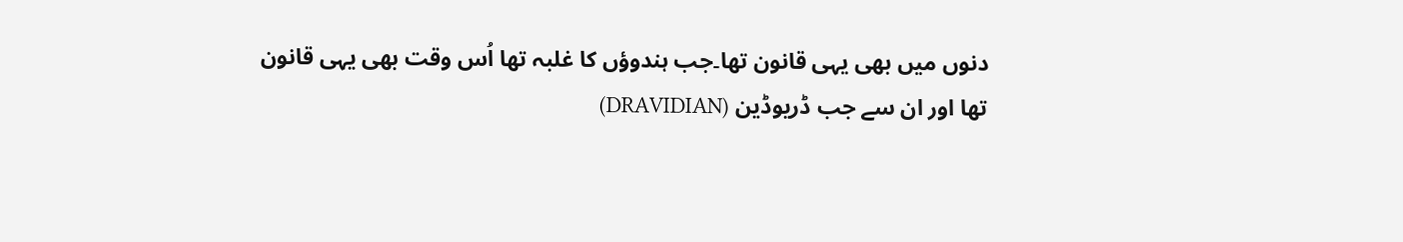دنوں میں بھی یہی قانون تھا۔جب ہندوؤں کا غلبہ تھا اُس وقت بھی یہی قانون تھا اور ان سے جب ڈریوڈین (DRAVIDIAN)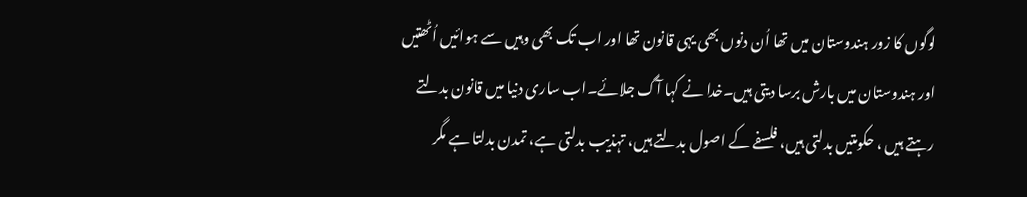لوگوں کا زور ہندوستان میں تھا اُن دنوں بھی یہی قانون تھا اور اب تک بھی وہیں سے ہوائیں اُٹھتیں اور ہندوستان میں بارش برسا دیتی ہیں۔خدا نے کہا آگ جلائے۔اب ساری دنیا میں قانون بدلتے رہتے ہیں ، حکومتیں بدلتی ہیں، فلسفے کے اصول بدلتے ہیں، تہذیب بدلتی ہے، تمدن بدلتا ہے مگر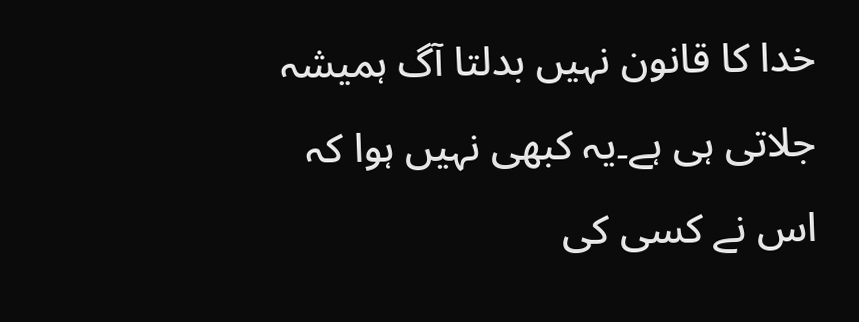خدا کا قانون نہیں بدلتا آگ ہمیشہ جلاتی ہی ہے۔یہ کبھی نہیں ہوا کہ اس نے کسی کی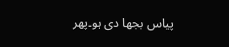پیاس بجھا دی ہو۔پھر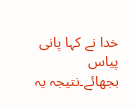خدا نے کہا پانی پیاس بجھائے۔نتیجہ یہ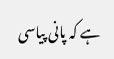ہے کہ پانی پیاسی